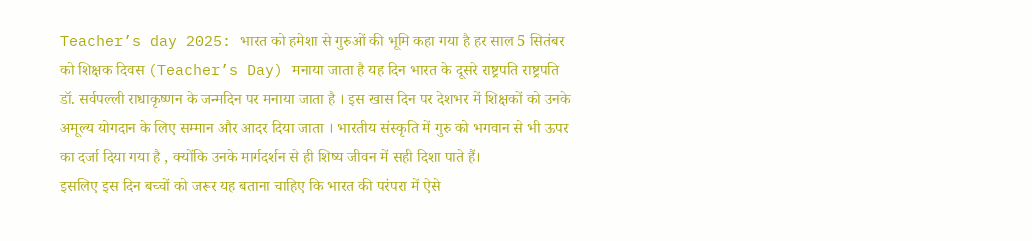Teacher’s day 2025: भारत को हमेशा से गुरुओं की भूमि कहा गया है हर साल 5 सितंबर को शिक्षक दिवस (Teacher’s Day) मनाया जाता है यह दिन भारत के दूसरे राष्ट्रपति राष्ट्रपति डॉ. सर्वपल्ली राधाकृष्णन के जन्मदिन पर मनाया जाता है । इस खास दिन पर देशभर में शिक्षकों को उनके अमूल्य योगदान के लिए सम्मान और आदर दिया जाता । भारतीय संस्कृति में गुरु को भगवान से भी ऊपर का दर्जा दिया गया है , क्योंकि उनके मार्गदर्शन से ही शिष्य जीवन में सही दिशा पाते हैं।
इसलिए इस दिन बच्चों को जरूर यह बताना चाहिए कि भारत की परंपरा में ऐसे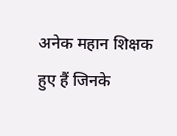अनेक महान शिक्षक हुए हैं जिनके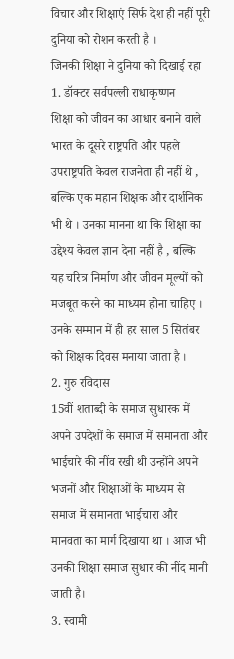विचार और शिक्षाएं सिर्फ देश ही नहीं पूरी दुनिया को रोशन करती है ।
जिनकी शिक्षा ने दुनिया को दिखाई रहा
1. डॉक्टर सर्वपल्ली राधाकृष्णन
शिक्षा को जीवन का आधार बनाने वाले भारत के दूसरे राष्ट्रपति और पहले उपराष्ट्रपति केवल राजनेता ही नहीं थे , बल्कि एक महान शिक्षक और दार्शनिक भी थे । उनका मानना था कि शिक्षा का उद्देश्य केवल ज्ञान देना नहीं है , बल्कि यह चरित्र निर्माण और जीवन मूल्यों को मजबूत करने का माध्यम होना चाहिए । उनके सम्मान में ही हर साल 5 सितंबर को शिक्षक दिवस मनाया जाता है ।
2. गुरु रविदास
15वीं शताब्दी के समाज सुधारक में अपने उपदेशों के समाज में समानता और भाईचारे की नींव रखी थी उन्होंने अपने भजनों और शिक्षाओं के माध्यम से समाज में समानता भाईचारा और मानवता का मार्ग दिखाया था । आज भी उनकी शिक्षा समाज सुधार की नींद मानी जाती है।
3. स्वामी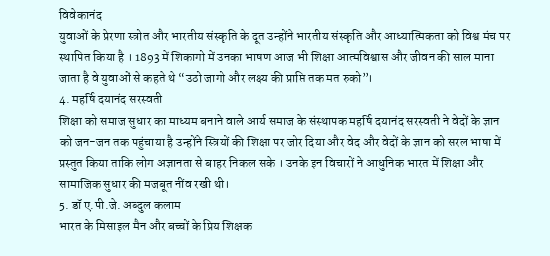विवेकानंद
युवाओं के प्रेरणा स्त्रोत और भारतीय संस्कृति के दूत उन्होंने भारतीय संस्कृति और आध्यात्मिकता को विश्व मंच पर स्थापित किया है । 1893 में शिकागो में उनका भाषण आज भी शिक्षा आत्मविश्वास और जीवन की साल माना जाता है वे युवाओं से कहते थे “उठो जागो और लक्ष्य की प्राप्ति तक मत रुको”।
4. महर्षि दयानंद सरस्वती
शिक्षा को समाज सुधार का माध्यम बनाने वाले आर्य समाज के संस्थापक महर्षि दयानंद सरस्वती ने वेदों के ज्ञान को जन-जन तक पहुंचाया है उन्होंने स्त्रियों की शिक्षा पर जोर दिया और वेद और वेदों के ज्ञान को सरल भाषा में प्रस्तुत किया ताकि लोग अज्ञानता से बाहर निकल सके । उनके इन विचारों ने आधुनिक भारत में शिक्षा और सामाजिक सुधार की मजबूत नींव रखी थी।
5. डॉ ए.पी.जे. अब्दुल कलाम
भारत के मिसाइल मैन और बच्चों के प्रिय शिक्षक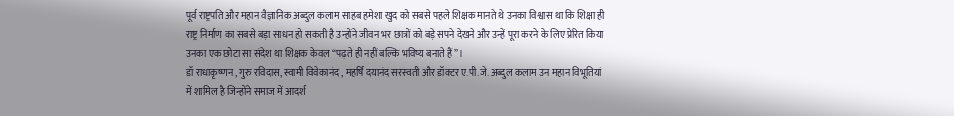पूर्व राष्ट्रपति और महान वैज्ञानिक अब्दुल कलाम साहब हमेशा खुद को सबसे पहले शिक्षक मानते थे उनका विश्वास था कि शिक्षा ही राष्ट्र निर्माण का सबसे बड़ा साधन हो सकती है उन्होंने जीवन भर छात्रों को बड़े सपने देखने और उन्हें पूरा करने के लिए प्रेरित किया उनका एक छोटा सा संदेश था शिक्षक केवल “पढ़ते ही नहीं बल्कि भविष्य बनाते हैं”।
डॉ राधाकृष्णन , गुरु रविदास, स्वामी विवेकानंद , महर्षि दयानंद सरस्वती और डॉक्टर ए.पी.जे. अब्दुल कलाम उन महान विभूतियां में शामिल है जिन्होंने समाज में आदर्श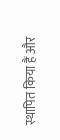स्थापित किया हैं और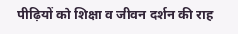पीढ़ियों को शिक्षा व जीवन दर्शन की राह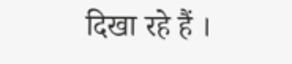दिखा रहे हैं ।